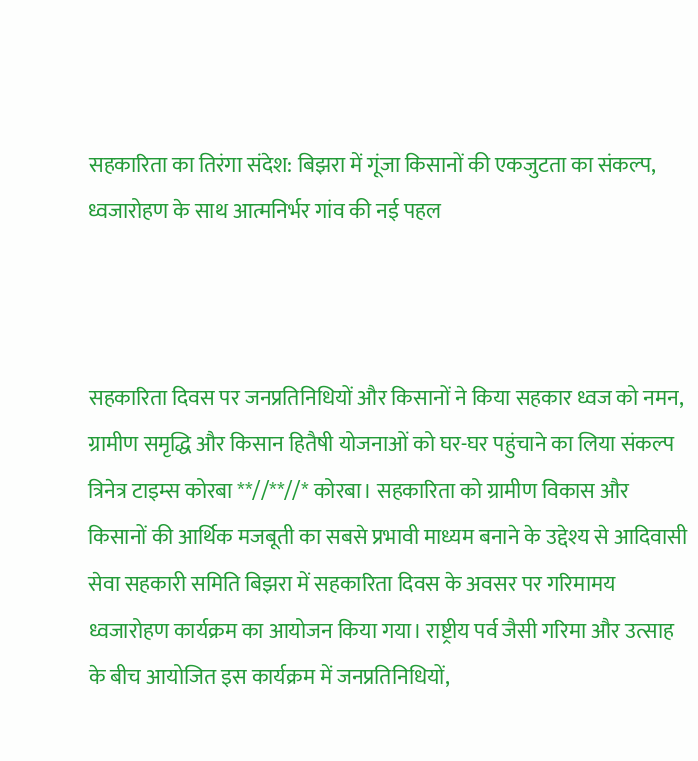सहकारिता का तिरंगा संदेश: बिझरा में गूंजा किसानों की एकजुटता का संकल्प, ध्वजारोहण के साथ आत्मनिर्भर गांव की नई पहल



सहकारिता दिवस पर जनप्रतिनिधियों और किसानों ने किया सहकार ध्वज को नमन, ग्रामीण समृद्धि और किसान हितैषी योजनाओं को घर-घर पहुंचाने का लिया संकल्प
त्रिनेत्र टाइम्स कोरबा **//**//* कोरबा। सहकारिता को ग्रामीण विकास और किसानों की आर्थिक मजबूती का सबसे प्रभावी माध्यम बनाने के उद्देश्य से आदिवासी सेवा सहकारी समिति बिझरा में सहकारिता दिवस के अवसर पर गरिमामय ध्वजारोहण कार्यक्रम का आयोजन किया गया। राष्ट्रीय पर्व जैसी गरिमा और उत्साह के बीच आयोजित इस कार्यक्रम में जनप्रतिनिधियों,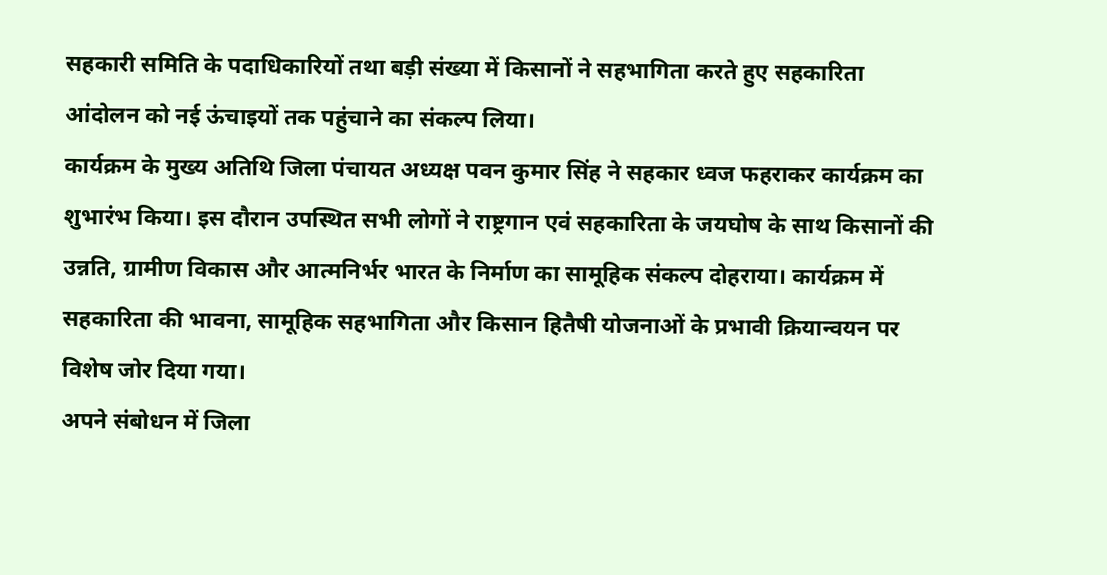सहकारी समिति के पदाधिकारियों तथा बड़ी संख्या में किसानों ने सहभागिता करते हुए सहकारिता आंदोलन को नई ऊंचाइयों तक पहुंचाने का संकल्प लिया।
कार्यक्रम के मुख्य अतिथि जिला पंचायत अध्यक्ष पवन कुमार सिंह ने सहकार ध्वज फहराकर कार्यक्रम का शुभारंभ किया। इस दौरान उपस्थित सभी लोगों ने राष्ट्रगान एवं सहकारिता के जयघोष के साथ किसानों की उन्नति, ग्रामीण विकास और आत्मनिर्भर भारत के निर्माण का सामूहिक संकल्प दोहराया। कार्यक्रम में सहकारिता की भावना, सामूहिक सहभागिता और किसान हितैषी योजनाओं के प्रभावी क्रियान्वयन पर विशेष जोर दिया गया।
अपने संबोधन में जिला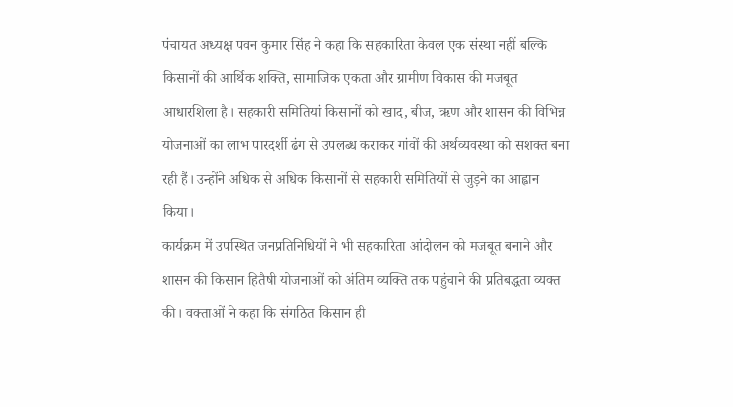पंचायत अध्यक्ष पवन कुमार सिंह ने कहा कि सहकारिता केवल एक संस्था नहीं बल्कि किसानों की आर्थिक शक्ति, सामाजिक एकता और ग्रामीण विकास की मजबूत आधारशिला है। सहकारी समितियां किसानों को खाद, बीज, ऋण और शासन की विभिन्न योजनाओं का लाभ पारदर्शी ढंग से उपलब्ध कराकर गांवों की अर्थव्यवस्था को सशक्त बना रही हैं। उन्होंने अधिक से अधिक किसानों से सहकारी समितियों से जुड़ने का आह्वान किया।
कार्यक्रम में उपस्थित जनप्रतिनिधियों ने भी सहकारिता आंदोलन को मजबूत बनाने और शासन की किसान हितैषी योजनाओं को अंतिम व्यक्ति तक पहुंचाने की प्रतिबद्धता व्यक्त की। वक्ताओं ने कहा कि संगठित किसान ही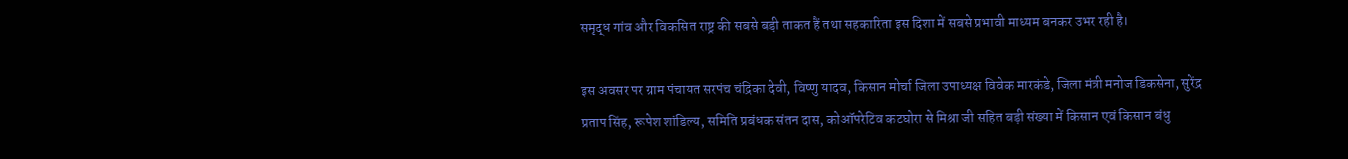समृद्ध गांव और विकसित राष्ट्र की सबसे बड़ी ताकत हैं तथा सहकारिता इस दिशा में सबसे प्रभावी माध्यम बनकर उभर रही है।

इस अवसर पर ग्राम पंचायत सरपंच चंद्रिका देवी, विष्णु यादव, किसान मोर्चा जिला उपाध्यक्ष विवेक मारकंडे, जिला मंत्री मनोज डिकसेना, सुरेंद्र प्रताप सिंह, रूपेश शांडिल्य, समिति प्रबंधक संतन दास, कोऑपरेटिव कटघोरा से मिश्रा जी सहित बड़ी संख्या में किसान एवं किसान बंधु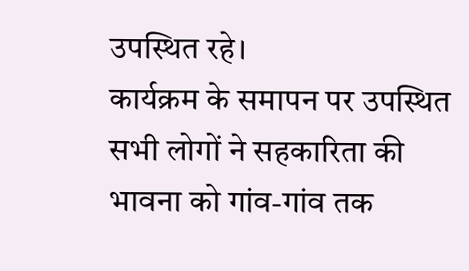उपस्थित रहे।
कार्यक्रम के समापन पर उपस्थित सभी लोगों ने सहकारिता की भावना को गांव-गांव तक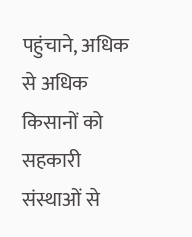पहुंचाने, अधिक से अधिक किसानों को सहकारी संस्थाओं से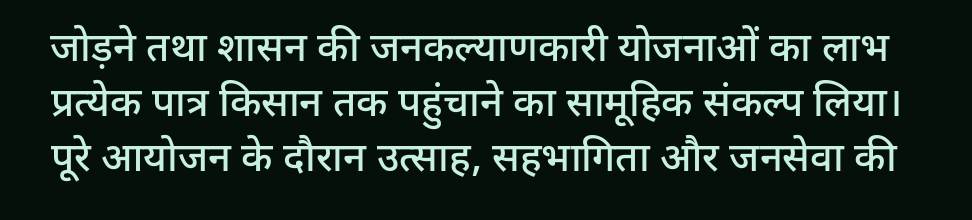जोड़ने तथा शासन की जनकल्याणकारी योजनाओं का लाभ प्रत्येक पात्र किसान तक पहुंचाने का सामूहिक संकल्प लिया। पूरे आयोजन के दौरान उत्साह, सहभागिता और जनसेवा की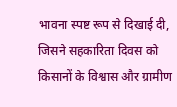भावना स्पष्ट रूप से दिखाई दी, जिसने सहकारिता दिवस को किसानों के विश्वास और ग्रामीण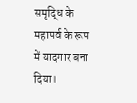समृद्धि के महापर्व के रूप में यादगार बना दिया।